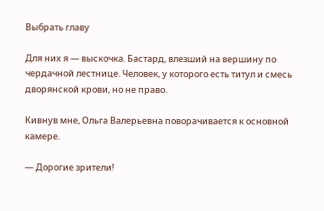Выбрать главу

Для них я — выскочка. Бастард, влезший на вершину по чердачной лестнице. Человек, у которого есть титул и смесь дворянской крови, но не право.

Кивнув мне, Ольга Валерьевна поворачивается к основной камере.

— Дорогие зрители!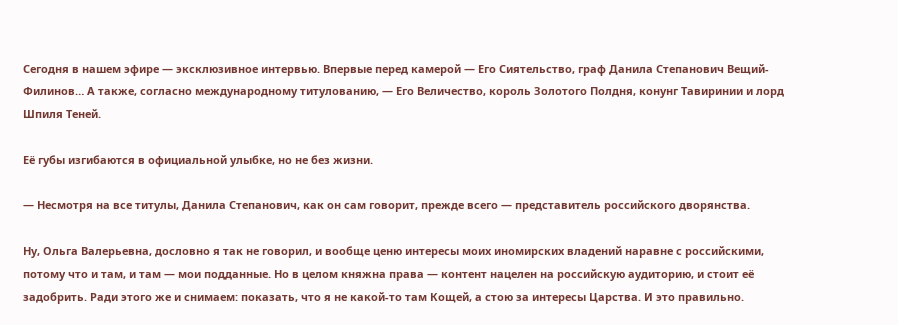Сегодня в нашем эфире — эксклюзивное интервью. Впервые перед камерой — Его Сиятельство, граф Данила Степанович Вещий-Филинов… А также, согласно международному титулованию, — Его Величество, король Золотого Полдня, конунг Тавиринии и лорд Шпиля Теней.

Её губы изгибаются в официальной улыбке, но не без жизни.

— Несмотря на все титулы, Данила Степанович, как он сам говорит, прежде всего — представитель российского дворянства.

Ну, Ольга Валерьевна, дословно я так не говорил, и вообще ценю интересы моих иномирских владений наравне с российскими, потому что и там, и там — мои подданные. Но в целом княжна права — контент нацелен на российскую аудиторию, и стоит её задобрить. Ради этого же и снимаем: показать, что я не какой-то там Кощей, а стою за интересы Царства. И это правильно.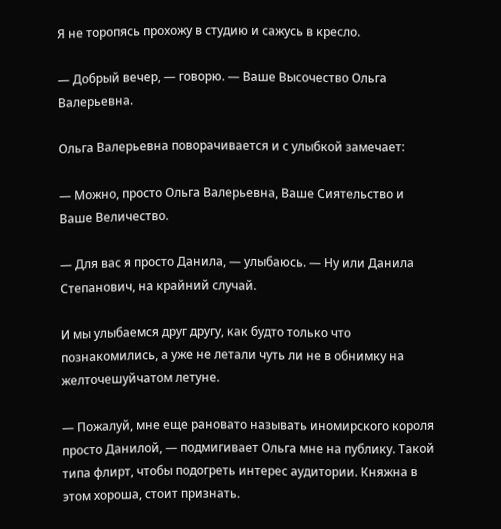Я не торопясь прохожу в студию и сажусь в кресло.

— Добрый вечер, — говорю. — Ваше Высочество Ольга Валерьевна.

Ольга Валерьевна поворачивается и с улыбкой замечает:

— Можно, просто Ольга Валерьевна, Ваше Сиятельство и Ваше Величество.

— Для вас я просто Данила, — улыбаюсь. — Ну или Данила Степанович, на крайний случай.

И мы улыбаемся друг другу, как будто только что познакомились, а уже не летали чуть ли не в обнимку на желточешуйчатом летуне.

— Пожалуй, мне еще рановато называть иномирского короля просто Данилой, — подмигивает Ольга мне на публику. Такой типа флирт, чтобы подогреть интерес аудитории. Княжна в этом хороша, стоит признать.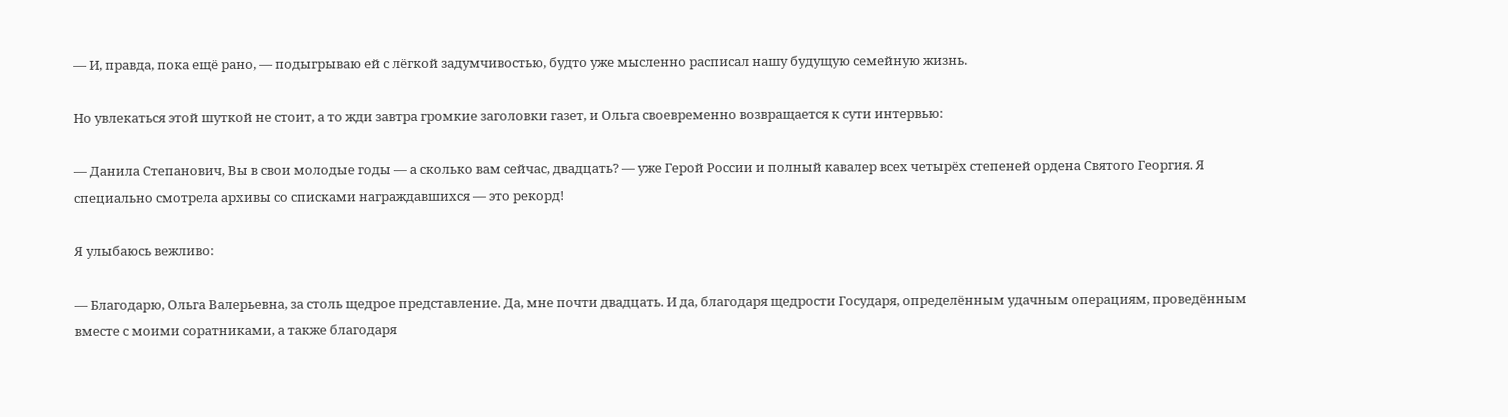— И, правда, пока ещё рано, — подыгрываю ей с лёгкой задумчивостью, будто уже мысленно расписал нашу будущую семейную жизнь.

Но увлекаться этой шуткой не стоит, а то жди завтра громкие заголовки газет, и Ольга своевременно возвращается к сути интервью:

— Данила Степанович, Вы в свои молодые годы — а сколько вам сейчас, двадцать? — уже Герой России и полный кавалер всех четырёх степеней ордена Святого Георгия. Я специально смотрела архивы со списками награждавшихся — это рекорд!

Я улыбаюсь вежливо:

— Благодарю, Ольга Валерьевна, за столь щедрое представление. Да, мне почти двадцать. И да, благодаря щедрости Государя, определённым удачным операциям, проведённым вместе с моими соратниками, а также благодаря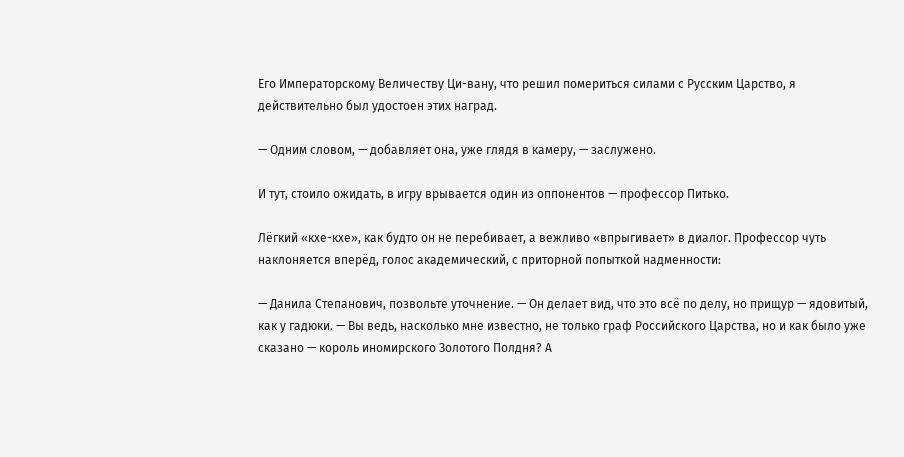Его Императорскому Величеству Ци-вану, что решил помериться силами с Русским Царство, я действительно был удостоен этих наград.

— Одним словом, — добавляет она, уже глядя в камеру, — заслужено.

И тут, стоило ожидать, в игру врывается один из оппонентов — профессор Питько.

Лёгкий «кхе-кхе», как будто он не перебивает, а вежливо «впрыгивает» в диалог. Профессор чуть наклоняется вперёд, голос академический, с приторной попыткой надменности:

— Данила Степанович, позвольте уточнение. — Он делает вид, что это всё по делу, но прищур — ядовитый, как у гадюки. — Вы ведь, насколько мне известно, не только граф Российского Царства, но и как было уже сказано — король иномирского Золотого Полдня? А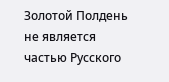Золотой Полдень не является частью Русского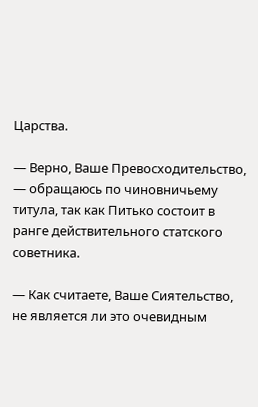Царства.

— Верно, Ваше Превосходительство, — обращаюсь по чиновничьему титула, так как Питько состоит в ранге действительного статского советника.

— Как считаете, Ваше Сиятельство, не является ли это очевидным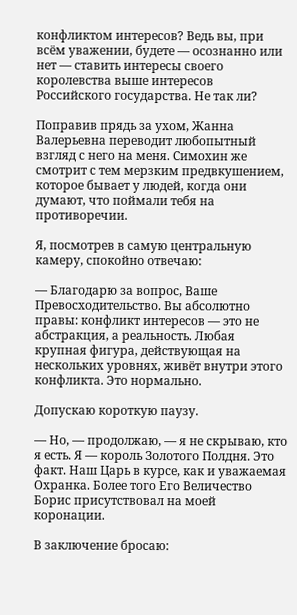конфликтом интересов? Ведь вы, при всём уважении, будете — осознанно или нет — ставить интересы своего королевства выше интересов Российского государства. Не так ли?

Поправив прядь за ухом, Жанна Валерьевна переводит любопытный взгляд с него на меня. Симохин же смотрит с тем мерзким предвкушением, которое бывает у людей, когда они думают, что поймали тебя на противоречии.

Я, посмотрев в самую центральную камеру, спокойно отвечаю:

— Благодарю за вопрос, Ваше Превосходительство. Вы абсолютно правы: конфликт интересов — это не абстракция, а реальность. Любая крупная фигура, действующая на нескольких уровнях, живёт внутри этого конфликта. Это нормально.

Допускаю короткую паузу.

— Но, — продолжаю, — я не скрываю, кто я есть. Я — король Золотого Полдня. Это факт. Наш Царь в курсе, как и уважаемая Охранка. Более того Его Величество Борис присутствовал на моей коронации.

В заключение бросаю: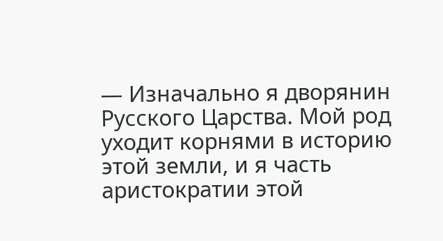— Изначально я дворянин Русского Царства. Мой род уходит корнями в историю этой земли, и я часть аристократии этой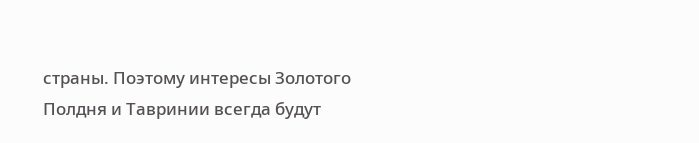страны. Поэтому интересы Золотого Полдня и Тавринии всегда будут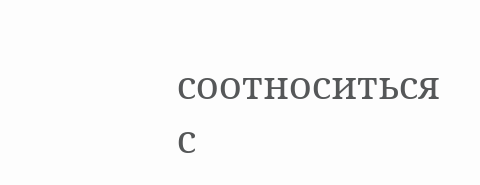соотноситься с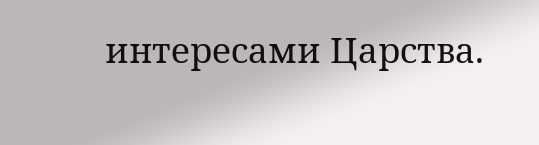интересами Царства.